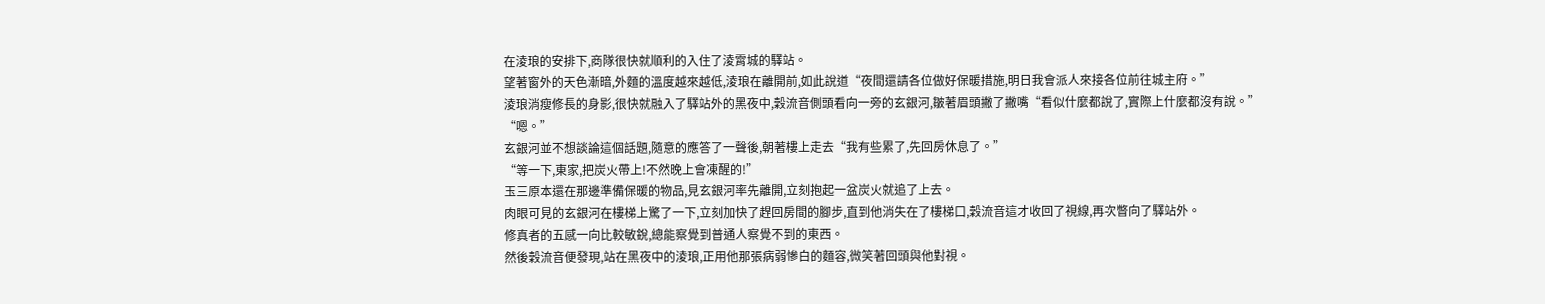在淩琅的安排下,商隊很快就順利的入住了淩霄城的驛站。
望著窗外的天色漸暗,外麵的溫度越來越低,淩琅在離開前,如此說道“夜間還請各位做好保暖措施,明日我會派人來接各位前往城主府。”
淩琅消瘦修長的身影,很快就融入了驛站外的黑夜中,穀流音側頭看向一旁的玄銀河,皺著眉頭撇了撇嘴“看似什麼都說了,實際上什麼都沒有說。”
“嗯。”
玄銀河並不想談論這個話題,隨意的應答了一聲後,朝著樓上走去“我有些累了,先回房休息了。”
“等一下,東家,把炭火帶上!不然晚上會凍醒的!”
玉三原本還在那邊準備保暖的物品,見玄銀河率先離開,立刻抱起一盆炭火就追了上去。
肉眼可見的玄銀河在樓梯上驚了一下,立刻加快了趕回房間的腳步,直到他消失在了樓梯口,穀流音這才收回了視線,再次瞥向了驛站外。
修真者的五感一向比較敏銳,總能察覺到普通人察覺不到的東西。
然後穀流音便發現,站在黑夜中的淩琅,正用他那張病弱慘白的麵容,微笑著回頭與他對視。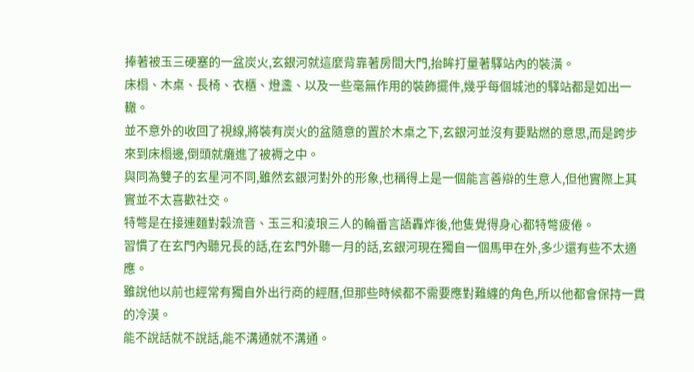捧著被玉三硬塞的一盆炭火,玄銀河就這麼背靠著房間大門,抬眸打量著驛站內的裝潢。
床榻、木桌、長椅、衣櫃、燈盞、以及一些毫無作用的裝飾擺件,幾乎每個城池的驛站都是如出一轍。
並不意外的收回了視線,將裝有炭火的盆隨意的置於木桌之下,玄銀河並沒有要點燃的意思,而是跨步來到床榻邊,倒頭就癱進了被褥之中。
與同為雙子的玄星河不同,雖然玄銀河對外的形象,也稱得上是一個能言善辯的生意人,但他實際上其實並不太喜歡社交。
特彆是在接連麵對穀流音、玉三和淩琅三人的輪番言語轟炸後,他隻覺得身心都特彆疲倦。
習慣了在玄門內聽兄長的話,在玄門外聽一月的話,玄銀河現在獨自一個馬甲在外,多少還有些不太適應。
雖說他以前也經常有獨自外出行商的經曆,但那些時候都不需要應對難纏的角色,所以他都會保持一貫的冷漠。
能不說話就不說話,能不溝通就不溝通。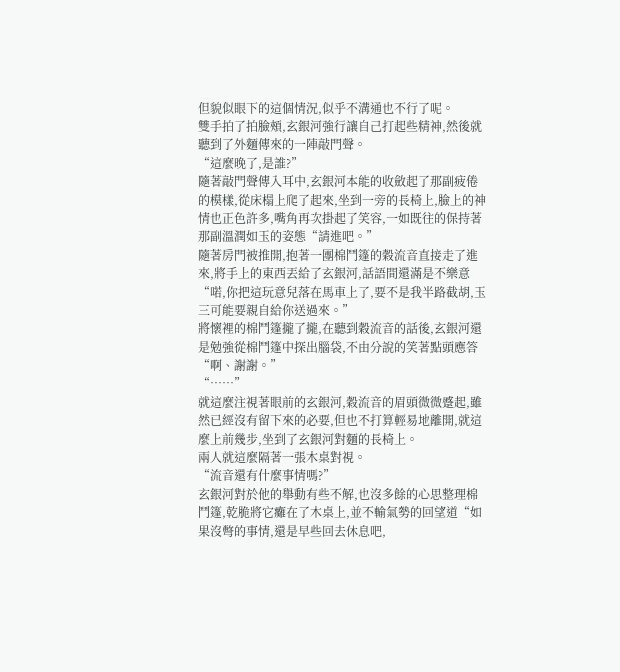但貌似眼下的這個情況,似乎不溝通也不行了呢。
雙手拍了拍臉頰,玄銀河強行讓自己打起些精神,然後就聽到了外麵傳來的一陣敲門聲。
“這麼晚了,是誰?”
隨著敲門聲傳入耳中,玄銀河本能的收斂起了那副疲倦的模樣,從床榻上爬了起來,坐到一旁的長椅上,臉上的神情也正色許多,嘴角再次掛起了笑容,一如既往的保持著那副溫潤如玉的姿態“請進吧。”
隨著房門被推開,抱著一團棉鬥篷的穀流音直接走了進來,將手上的東西丟給了玄銀河,話語間還滿是不樂意“喏,你把這玩意兒落在馬車上了,要不是我半路截胡,玉三可能要親自給你送過來。”
將懷裡的棉鬥篷攏了攏,在聽到穀流音的話後,玄銀河還是勉強從棉鬥篷中探出腦袋,不由分說的笑著點頭應答“啊、謝謝。”
“……”
就這麼注視著眼前的玄銀河,穀流音的眉頭微微蹙起,雖然已經沒有留下來的必要,但也不打算輕易地離開,就這麼上前幾步,坐到了玄銀河對麵的長椅上。
兩人就這麼隔著一張木桌對視。
“流音還有什麼事情嗎?”
玄銀河對於他的舉動有些不解,也沒多餘的心思整理棉鬥篷,乾脆將它癱在了木桌上,並不輸氣勢的回望道“如果沒彆的事情,還是早些回去休息吧,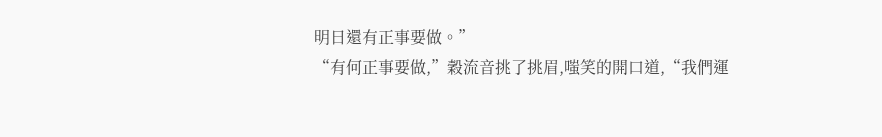明日還有正事要做。”
“有何正事要做,”穀流音挑了挑眉,嗤笑的開口道,“我們運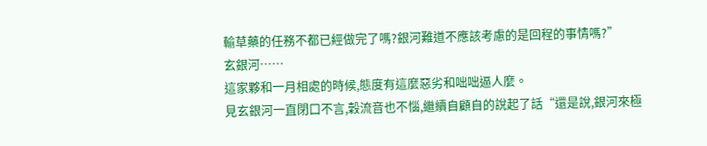輸草藥的任務不都已經做完了嗎?銀河難道不應該考慮的是回程的事情嗎?”
玄銀河……
這家夥和一月相處的時候,態度有這麼惡劣和咄咄逼人麼。
見玄銀河一直閉口不言,穀流音也不惱,繼續自顧自的說起了話“還是說,銀河來極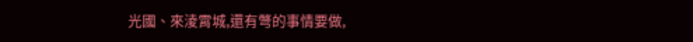光國、來淩霄城,還有彆的事情要做,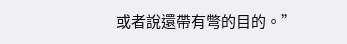或者說還帶有彆的目的。”